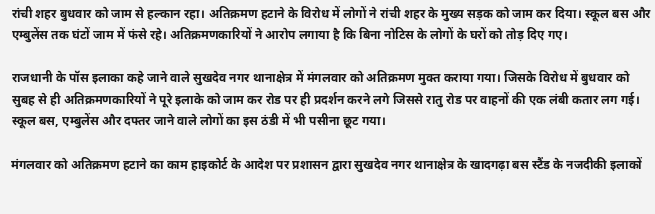रांची शहर बुधवार को जाम से हल्कान रहा। अतिक्रमण हटाने के विरोध में लोगों ने रांची शहर के मुख्य सड़क को जाम कर दिया। स्कूल बस और एम्बुलेंस तक घंटों जाम में फंसे रहे। अतिक्रमणकारियों ने आरोप लगाया है कि बिना नोटिस के लोगों के घरों को तोड़ दिए गए।

राजधानी के पॉस इलाका कहे जाने वाले सुखदेव नगर थानाक्षेत्र में मंगलवार को अतिक्रमण मुक्त कराया गया। जिसके विरोध में बुधवार को सुबह से ही अतिक्रमणकारियों ने पूरे इलाके को जाम कर रोड पर ही प्रदर्शन करने लगे जिससे रातु रोड पर वाहनों की एक लंबी कतार लग गई। स्कूल बस, एम्बुलेंस और दफ्तर जाने वाले लोगों का इस ठंडी में भी पसीना छूट गया।

मंगलवार को अतिक्रमण हटाने का काम हाइकोर्ट के आदेश पर प्रशासन द्वारा सुखदेव नगर थानाक्षेत्र के खादगढ़ा बस स्टैंड के नजदीकी इलाकों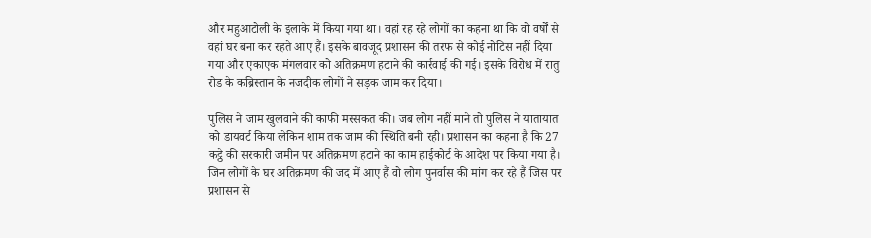और महुआटोली के इलाके में किया गया था। वहां रह रहे लोगों का कहना था कि वो वर्षों से वहां घर बना कर रहते आए हैं। इसके बावजूद प्रशासन की तरफ से कोई नोटिस नहीं दिया गया और एकाएक मंगलवार को अतिक्रमण हटाने की कार्रवाई की गई। इसके विरोध में रातु रोड के कब्रिस्तान के नजदीक लोगों ने सड़क जाम कर दिया।

पुलिस ने जाम खुलवाने की काफी मस्सकत की। जब लोग नहीं माने तो पुलिस ने यातायात को डायवर्ट किया लेकिन शाम तक जाम की स्थिति बनी रही। प्रशासन का कहना है कि 27 कट्ठे की सरकारी जमीन पर अतिक्रमण हटाने का काम हाईकोर्ट के आदेश पर किया गया है। जिन लोगों के घर अतिक्रमण की जद में आए हैं वो लोग पुनर्वास की मांग कर रहे हैं जिस पर प्रशासन से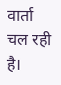वार्ता चल रही है।